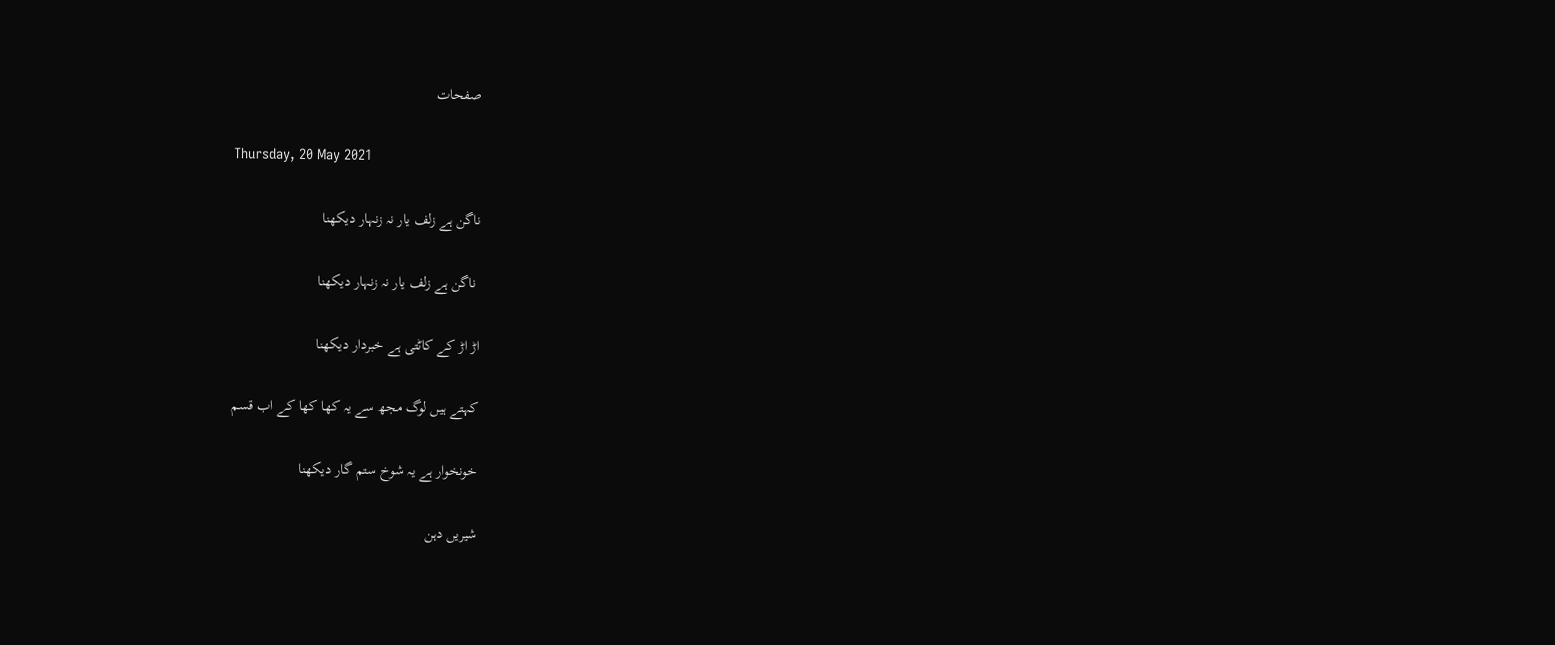صفحات

Thursday, 20 May 2021

ناگن ہے زلف یار نہ زنہار دیکھنا

 ناگن ہے زلف یار نہ زنہار دیکھنا

اڑ اڑ کے کاٹتی ہے خبردار دیکھنا

کہتے ہیں لوگ مجھ سے یہ کھا کھا کے اب قسم

خونخوار ہے یہ شوخ ستم گار دیکھنا

شیریں دہن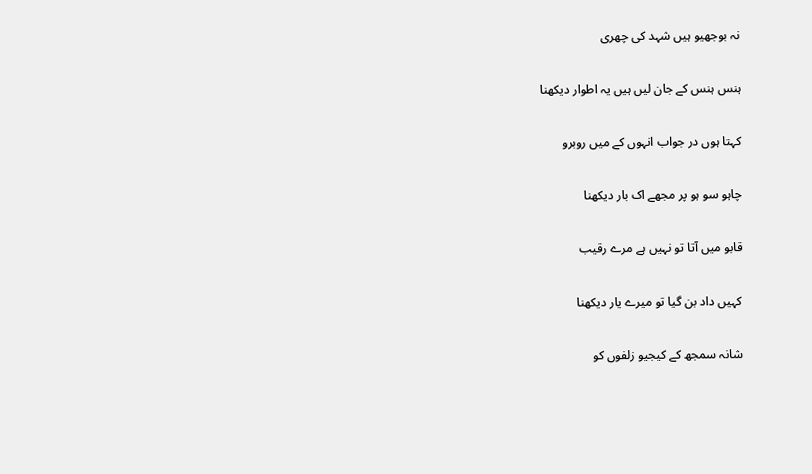نہ بوجھیو ہیں شہد کی چھری

ہنس ہنس کے جان لیں ہیں یہ اطوار دیکھنا

کہتا ہوں در جواب انہوں کے میں روبرو

چاہو سو ہو پر مجھے اک بار دیکھنا

قابو میں آتا تو نہیں ہے مرے رقیب

کہیں داد بن گیا تو میرے یار دیکھنا

شانہ سمجھ کے کیجیو زلفوں کو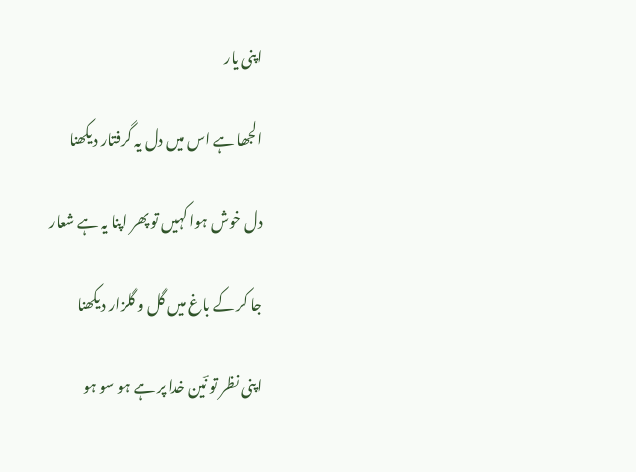اپنی یار

الجھا ہے اس میں دل یہ گرفتار دیکھنا

دل خوش ہوا کہیں تو پھر اپنا یہ ہے شعار

جا کر کے باغ میں گل و گلزار دیکھنا

اپنی نظر تو نؔین خدا پر ہے ہو سو ہو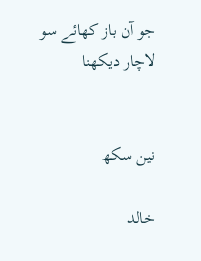جو آن باز کھائے سو لاچار دیکھنا


نین سکھ

خالد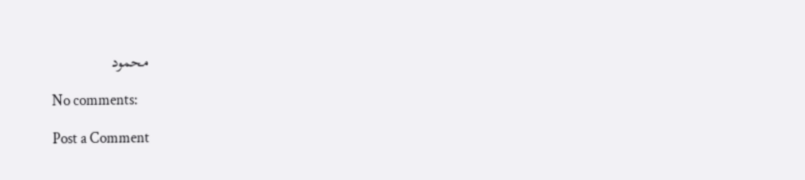محمود

No comments:

Post a Comment